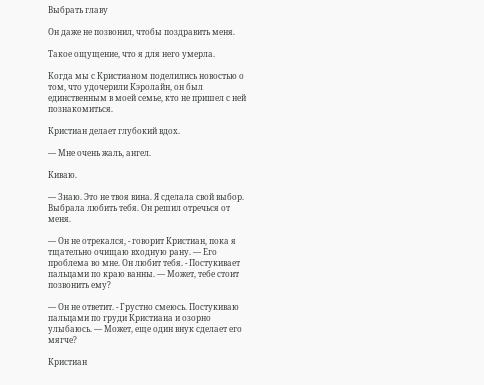Выбрать главу

Он даже не позвонил, чтобы поздравить меня.

Такое ощущение, что я для него умерла.

Когда мы с Кристианом поделились новостью о том, что удочерили Кэролайн, он был единственным в моей семье, кто не пришел с ней познакомиться.

Кристиан делает глубокий вдох.

— Мне очень жаль, ангел.

Киваю.

— Знаю. Это не твоя вина. Я сделала свой выбор. Выбрала любить тебя. Он решил отречься от меня.

— Он не отрекался, - говорит Кристиан, пока я тщательно очищаю входную рану. — Его проблема во мне. Он любит тебя. - Постукивает пальцами по краю ванны. — Может, тебе стоит позвонить ему?

— Он не ответит. - Грустно смеюсь. Постукиваю пальцами по груди Кристиана и озорно улыбаюсь. — Может, еще один внук сделает его мягче?

Кристиан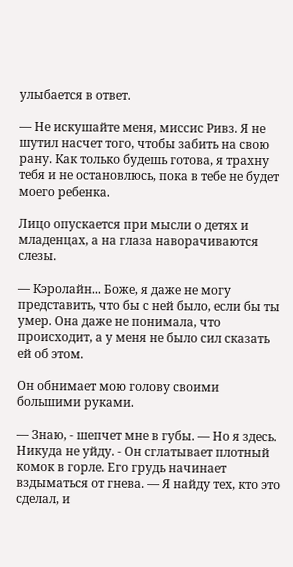улыбается в ответ.

— Не искушайте меня, миссис Ривз. Я не шутил насчет того, чтобы забить на свою рану. Как только будешь готова, я трахну тебя и не остановлюсь, пока в тебе не будет моего ребенка.

Лицо опускается при мысли о детях и младенцах, а на глаза наворачиваются слезы.

— Кэролайн... Боже, я даже не могу представить, что бы с ней было, если бы ты умер. Она даже не понимала, что происходит, а у меня не было сил сказать ей об этом.

Он обнимает мою голову своими большими руками.

— Знаю, - шепчет мне в губы. — Но я здесь. Никуда не уйду. - Он сглатывает плотный комок в горле. Его грудь начинает вздыматься от гнева. — Я найду тех, кто это сделал, и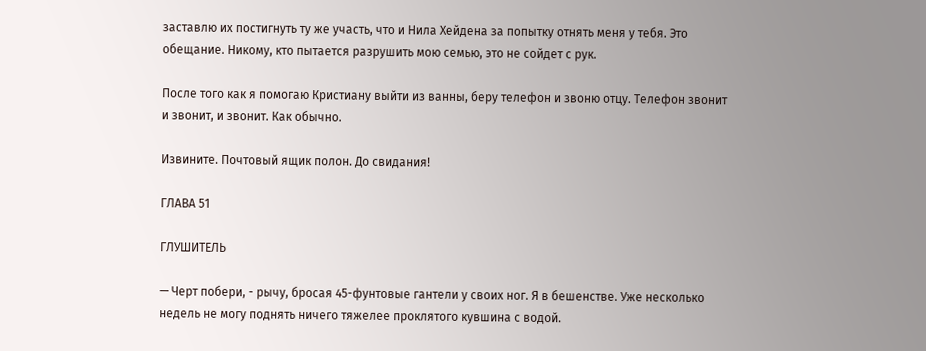заставлю их постигнуть ту же участь, что и Нила Хейдена за попытку отнять меня у тебя. Это обещание. Никому, кто пытается разрушить мою семью, это не сойдет с рук.

После того как я помогаю Кристиану выйти из ванны, беру телефон и звоню отцу. Телефон звонит и звонит, и звонит. Как обычно.

Извините. Почтовый ящик полон. До свидания!

ГЛАВА 51

ГЛУШИТЕЛЬ

— Черт побери, - рычу, бросая 45-фунтовые гантели у своих ног. Я в бешенстве. Уже несколько недель не могу поднять ничего тяжелее проклятого кувшина с водой.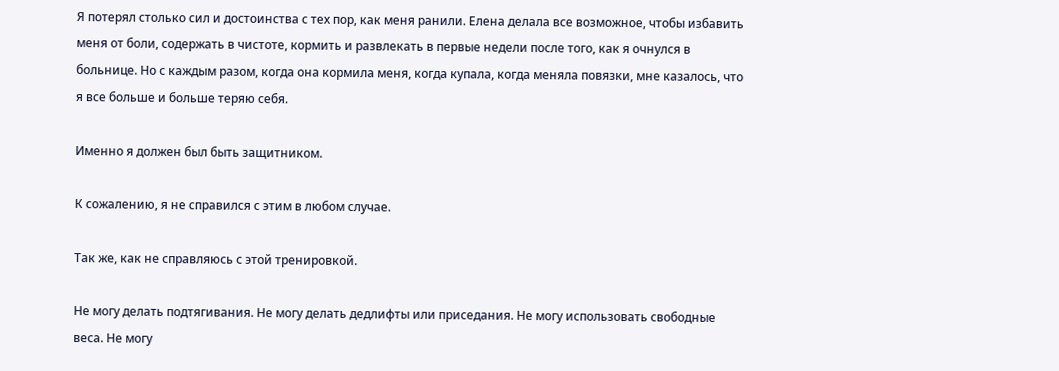Я потерял столько сил и достоинства с тех пор, как меня ранили. Елена делала все возможное, чтобы избавить меня от боли, содержать в чистоте, кормить и развлекать в первые недели после того, как я очнулся в больнице. Но с каждым разом, когда она кормила меня, когда купала, когда меняла повязки, мне казалось, что я все больше и больше теряю себя.

Именно я должен был быть защитником.

К сожалению, я не справился с этим в любом случае.

Так же, как не справляюсь с этой тренировкой.

Не могу делать подтягивания. Не могу делать дедлифты или приседания. Не могу использовать свободные веса. Не могу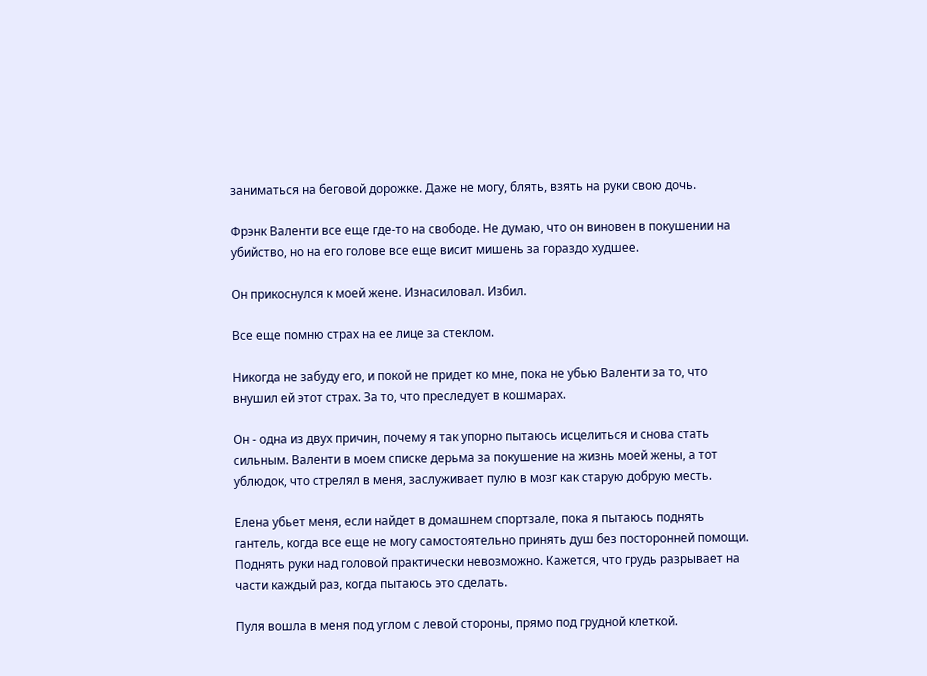заниматься на беговой дорожке. Даже не могу, блять, взять на руки свою дочь.

Фрэнк Валенти все еще где-то на свободе. Не думаю, что он виновен в покушении на убийство, но на его голове все еще висит мишень за гораздо худшее.

Он прикоснулся к моей жене. Изнасиловал. Избил.

Все еще помню страх на ее лице за стеклом.

Никогда не забуду его, и покой не придет ко мне, пока не убью Валенти за то, что внушил ей этот страх. За то, что преследует в кошмарах.

Он - одна из двух причин, почему я так упорно пытаюсь исцелиться и снова стать сильным. Валенти в моем списке дерьма за покушение на жизнь моей жены, а тот ублюдок, что стрелял в меня, заслуживает пулю в мозг как старую добрую месть.

Елена убьет меня, если найдет в домашнем спортзале, пока я пытаюсь поднять гантель, когда все еще не могу самостоятельно принять душ без посторонней помощи. Поднять руки над головой практически невозможно. Кажется, что грудь разрывает на части каждый раз, когда пытаюсь это сделать.

Пуля вошла в меня под углом с левой стороны, прямо под грудной клеткой.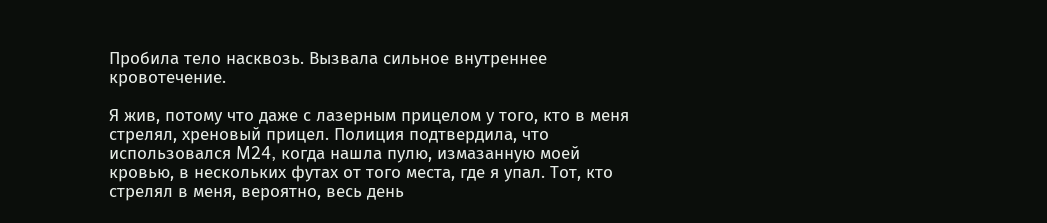Пробила тело насквозь. Вызвала сильное внутреннее кровотечение.

Я жив, потому что даже с лазерным прицелом у того, кто в меня стрелял, хреновый прицел. Полиция подтвердила, что использовался M24, когда нашла пулю, измазанную моей кровью, в нескольких футах от того места, где я упал. Тот, кто стрелял в меня, вероятно, весь день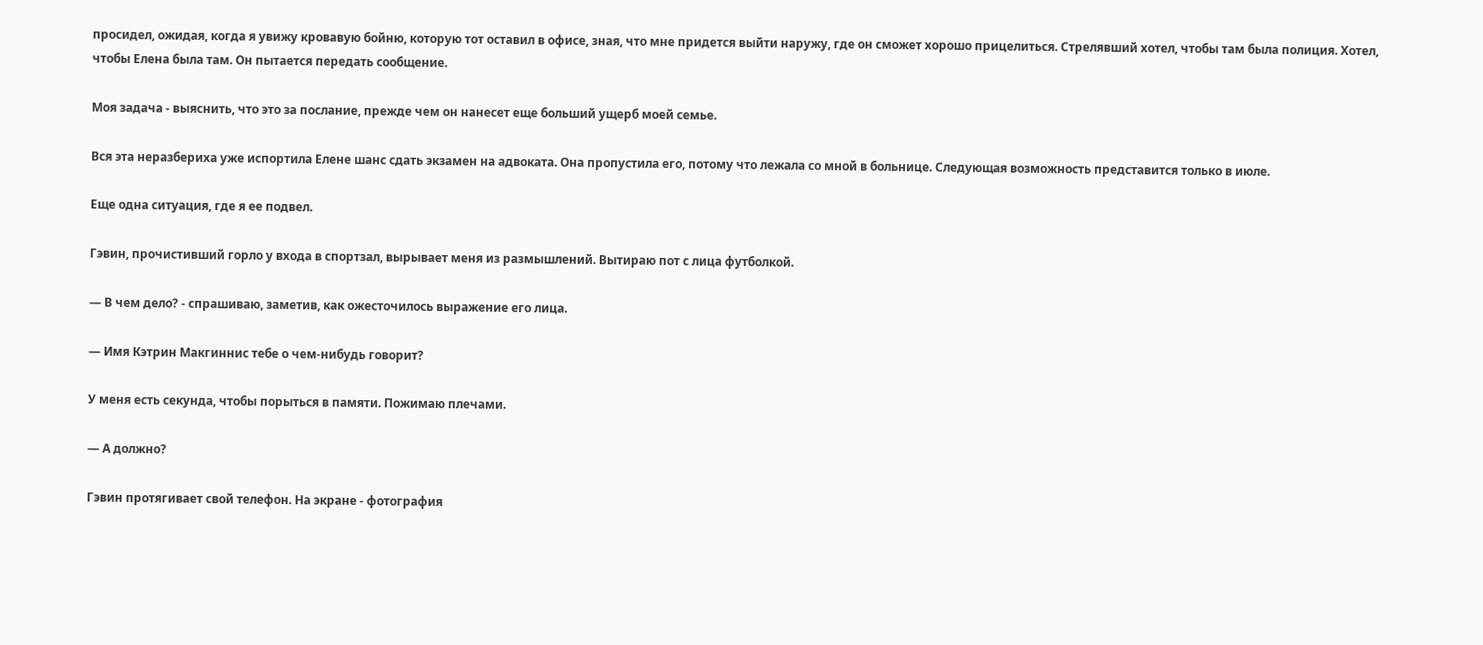просидел, ожидая, когда я увижу кровавую бойню, которую тот оставил в офисе, зная, что мне придется выйти наружу, где он сможет хорошо прицелиться. Стрелявший хотел, чтобы там была полиция. Хотел, чтобы Елена была там. Он пытается передать сообщение.

Моя задача - выяснить, что это за послание, прежде чем он нанесет еще больший ущерб моей семье.

Вся эта неразбериха уже испортила Елене шанс сдать экзамен на адвоката. Она пропустила его, потому что лежала со мной в больнице. Следующая возможность представится только в июле.

Еще одна ситуация, где я ее подвел.

Гэвин, прочистивший горло у входа в спортзал, вырывает меня из размышлений. Вытираю пот с лица футболкой.

— В чем дело? - спрашиваю, заметив, как ожесточилось выражение его лица.

— Имя Кэтрин Макгиннис тебе о чем-нибудь говорит?

У меня есть секунда, чтобы порыться в памяти. Пожимаю плечами.

— А должно?

Гэвин протягивает свой телефон. На экране - фотография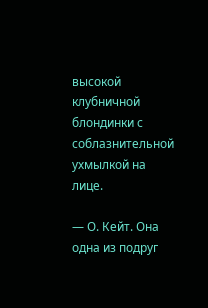высокой клубничной блондинки с соблазнительной ухмылкой на лице.

— О. Кейт. Она одна из подруг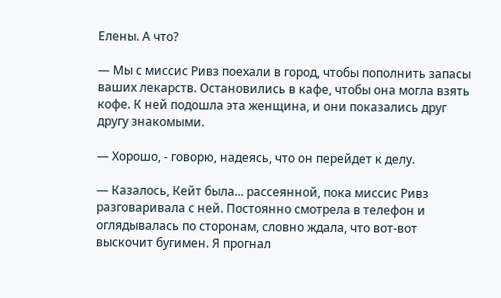Елены. А что?

— Мы с миссис Ривз поехали в город, чтобы пополнить запасы ваших лекарств. Остановились в кафе, чтобы она могла взять кофе. К ней подошла эта женщина, и они показались друг другу знакомыми.

— Хорошо, - говорю, надеясь, что он перейдет к делу.

— Казалось, Кейт была... рассеянной, пока миссис Ривз разговаривала с ней. Постоянно смотрела в телефон и оглядывалась по сторонам, словно ждала, что вот-вот выскочит бугимен. Я прогнал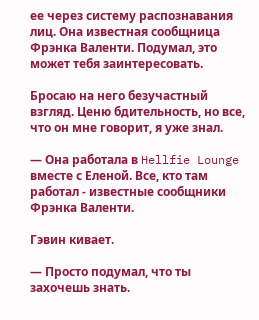ее через систему распознавания лиц. Она известная сообщница Фрэнка Валенти. Подумал, это может тебя заинтересовать.

Бросаю на него безучастный взгляд. Ценю бдительность, но все, что он мне говорит, я уже знал.

— Она работала в Hellfie Lounge вместе с Еленой. Все, кто там работал - известные сообщники Фрэнка Валенти.

Гэвин кивает.

— Просто подумал, что ты захочешь знать.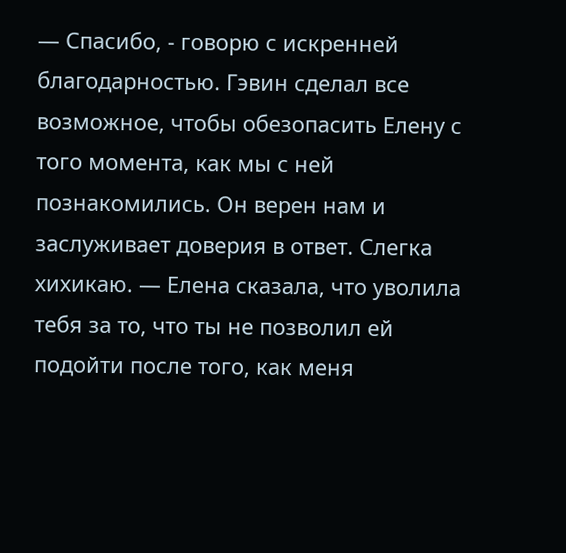— Спасибо, - говорю с искренней благодарностью. Гэвин сделал все возможное, чтобы обезопасить Елену с того момента, как мы с ней познакомились. Он верен нам и заслуживает доверия в ответ. Слегка хихикаю. — Елена сказала, что уволила тебя за то, что ты не позволил ей подойти после того, как меня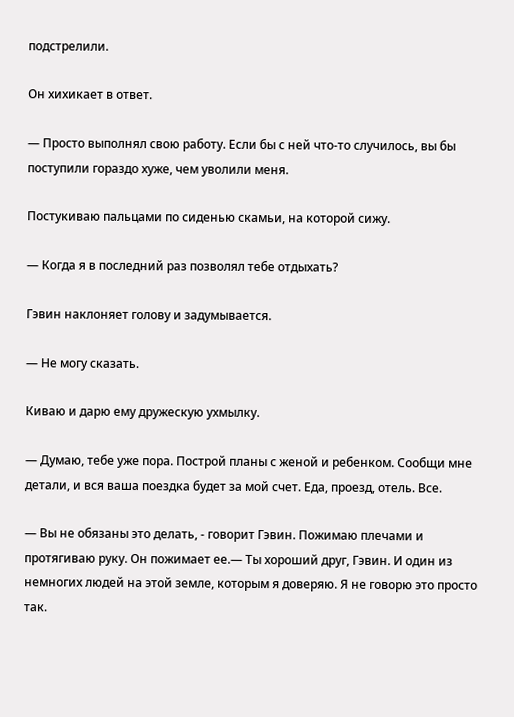подстрелили.

Он хихикает в ответ.

— Просто выполнял свою работу. Если бы с ней что-то случилось, вы бы поступили гораздо хуже, чем уволили меня.

Постукиваю пальцами по сиденью скамьи, на которой сижу.

— Когда я в последний раз позволял тебе отдыхать?

Гэвин наклоняет голову и задумывается.

— Не могу сказать.

Киваю и дарю ему дружескую ухмылку.

— Думаю, тебе уже пора. Построй планы с женой и ребенком. Сообщи мне детали, и вся ваша поездка будет за мой счет. Еда, проезд, отель. Все.

— Вы не обязаны это делать, - говорит Гэвин. Пожимаю плечами и протягиваю руку. Он пожимает ее.— Ты хороший друг, Гэвин. И один из немногих людей на этой земле, которым я доверяю. Я не говорю это просто так.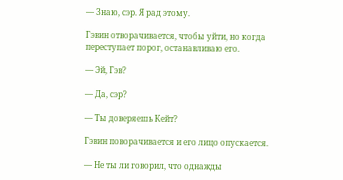— Знаю, сэр. Я рад этому.

Гэвин отворачивается, чтобы уйти, но когда переступает порог, останавливаю его.

— Эй, Гэв?

— Да, сэр?

— Ты доверяешь Кейт?

Гэвин поворачивается и его лицо опускается.

— Не ты ли говорил, что однажды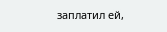заплатил ей,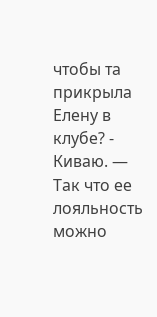чтобы та прикрыла Елену в клубе? - Киваю. — Так что ее лояльность можно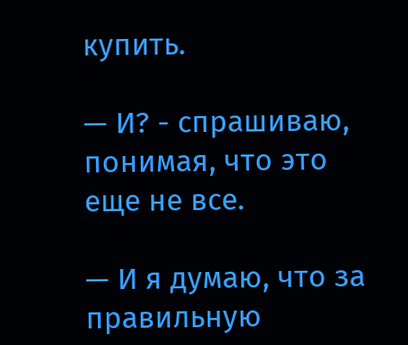купить.

— И? - спрашиваю, понимая, что это еще не все.

— И я думаю, что за правильную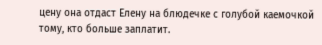цену она отдаст Елену на блюдечке с голубой каемочкой тому, кто больше заплатит.